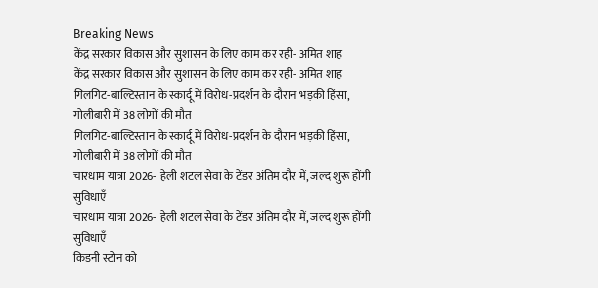Breaking News
केंद्र सरकार विकास और सुशासन के लिए काम कर रही- अमित शाह
केंद्र सरकार विकास और सुशासन के लिए काम कर रही- अमित शाह
गिलगिट-बाल्टिस्तान के स्कार्दू में विरोध-प्रदर्शन के दौरान भड़की हिंसा, गोलीबारी में 38 लोगों की मौत
गिलगिट-बाल्टिस्तान के स्कार्दू में विरोध-प्रदर्शन के दौरान भड़की हिंसा, गोलीबारी में 38 लोगों की मौत
चारधाम यात्रा 2026- हेली शटल सेवा के टेंडर अंतिम दौर में, जल्द शुरू होंगी सुविधाएँ
चारधाम यात्रा 2026- हेली शटल सेवा के टेंडर अंतिम दौर में, जल्द शुरू होंगी सुविधाएँ
किडनी स्टोन को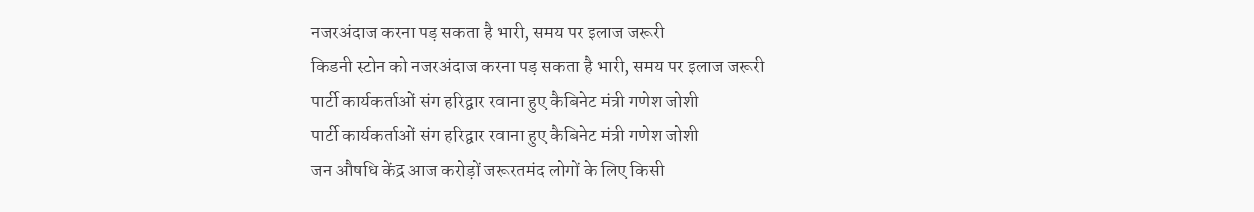नजरअंदाज करना पड़ सकता है भारी, समय पर इलाज जरूरी
किडनी स्टोन को नजरअंदाज करना पड़ सकता है भारी, समय पर इलाज जरूरी
पार्टी कार्यकर्ताओं संग हरिद्वार रवाना हुए कैबिनेट मंत्री गणेश जोशी
पार्टी कार्यकर्ताओं संग हरिद्वार रवाना हुए कैबिनेट मंत्री गणेश जोशी
जन औषधि केंद्र आज करोड़ों जरूरतमंद लोगों के लिए किसी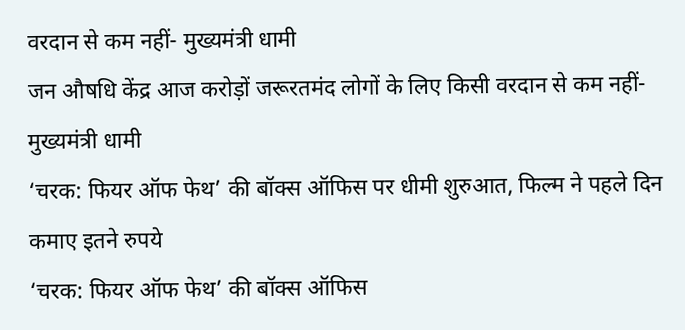वरदान से कम नहीं- मुख्यमंत्री धामी
जन औषधि केंद्र आज करोड़ों जरूरतमंद लोगों के लिए किसी वरदान से कम नहीं- मुख्यमंत्री धामी
‘चरक: फियर ऑफ फेथ’ की बॉक्स ऑफिस पर धीमी शुरुआत, फिल्म ने पहले दिन कमाए इतने रुपये
‘चरक: फियर ऑफ फेथ’ की बॉक्स ऑफिस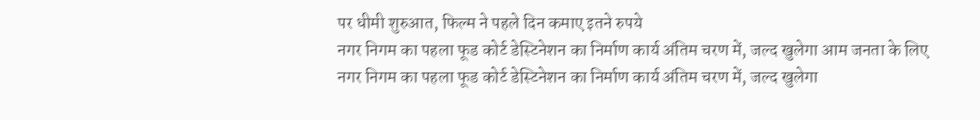पर धीमी शुरुआत, फिल्म ने पहले दिन कमाए इतने रुपये
नगर निगम का पहला फूड कोर्ट डेस्टिनेशन का निर्माण कार्य अंतिम चरण में, जल्द खुलेगा आम जनता के लिए
नगर निगम का पहला फूड कोर्ट डेस्टिनेशन का निर्माण कार्य अंतिम चरण में, जल्द खुलेगा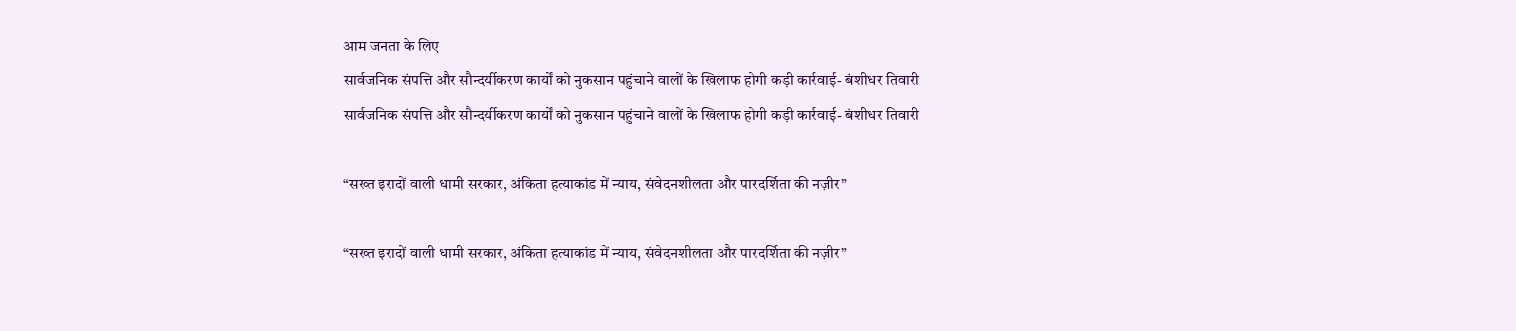आम जनता के लिए
सार्वजनिक संपत्ति और सौन्दर्यीकरण कार्यों को नुकसान पहुंचाने वालों के खिलाफ होगी कड़ी कार्रवाई- बंशीधर तिवारी
सार्वजनिक संपत्ति और सौन्दर्यीकरण कार्यों को नुकसान पहुंचाने वालों के खिलाफ होगी कड़ी कार्रवाई- बंशीधर तिवारी

“सख्त इरादों वाली धामी सरकार, अंकिता हत्याकांड में न्याय, संवेदनशीलता और पारदर्शिता की नज़ीर”

“सख्त इरादों वाली धामी सरकार, अंकिता हत्याकांड में न्याय, संवेदनशीलता और पारदर्शिता की नज़ीर”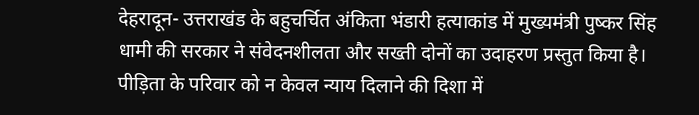देहरादून- उत्तराखंड के बहुचर्चित अंकिता भंडारी हत्याकांड में मुख्यमंत्री पुष्कर सिंह धामी की सरकार ने संवेदनशीलता और सख्ती दोनों का उदाहरण प्रस्तुत किया है। पीड़िता के परिवार को न केवल न्याय दिलाने की दिशा में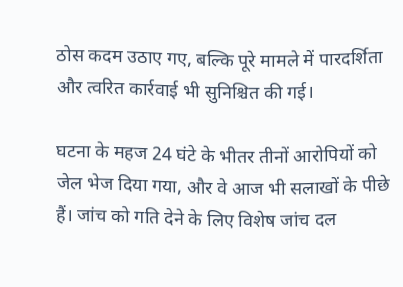ठोस कदम उठाए गए, बल्कि पूरे मामले में पारदर्शिता और त्वरित कार्रवाई भी सुनिश्चित की गई।

घटना के महज 24 घंटे के भीतर तीनों आरोपियों को जेल भेज दिया गया, और वे आज भी सलाखों के पीछे हैं। जांच को गति देने के लिए विशेष जांच दल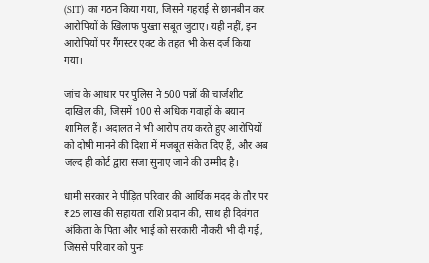(SIT) का गठन किया गया, जिसने गहराई से छानबीन कर आरोपियों के खिलाफ पुख्ता सबूत जुटाए। यही नहीं, इन आरोपियों पर गैंगस्टर एक्ट के तहत भी केस दर्ज किया गया।

जांच के आधार पर पुलिस ने 500 पन्नों की चार्जशीट दाखिल की, जिसमें 100 से अधिक गवाहों के बयान शामिल हैं। अदालत ने भी आरोप तय करते हुए आरोपियों को दोषी मानने की दिशा में मजबूत संकेत दिए हैं, और अब जल्द ही कोर्ट द्वारा सजा सुनाए जाने की उम्मीद है।

धामी सरकार ने पीड़ित परिवार की आर्थिक मदद के तौर पर ₹25 लाख की सहायता राशि प्रदान की, साथ ही दिवंगत अंकिता के पिता और भाई को सरकारी नौकरी भी दी गई, जिससे परिवार को पुनः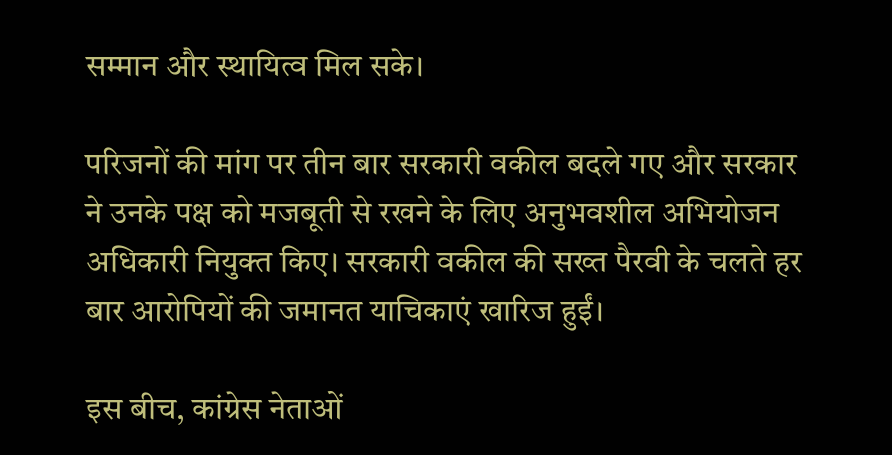सम्मान और स्थायित्व मिल सके।

परिजनों की मांग पर तीन बार सरकारी वकील बदले गए और सरकार ने उनके पक्ष को मजबूती से रखने के लिए अनुभवशील अभियोजन अधिकारी नियुक्त किए। सरकारी वकील की सख्त पैरवी के चलते हर बार आरोपियों की जमानत याचिकाएं खारिज हुईं।

इस बीच, कांग्रेस नेताओं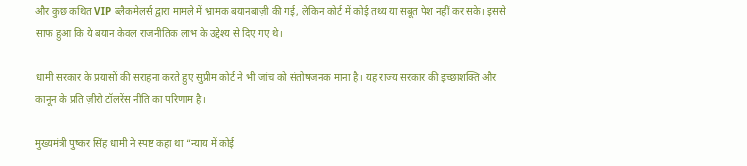और कुछ कथित VIP ब्लैकमेलर्स द्वारा मामले में भ्रामक बयानबाज़ी की गई, लेकिन कोर्ट में कोई तथ्य या सबूत पेश नहीं कर सके। इससे साफ हुआ कि ये बयान केवल राजनीतिक लाभ के उद्देश्य से दिए गए थे।

धामी सरकार के प्रयासों की सराहना करते हुए सुप्रीम कोर्ट ने भी जांच को संतोषजनक माना है। यह राज्य सरकार की इच्छाशक्ति और कानून के प्रति ज़ीरो टॉलरेंस नीति का परिणाम है।

मुख्यमंत्री पुष्कर सिंह धामी ने स्पष्ट कहा था “न्याय में कोई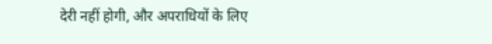देरी नहीं होगी, और अपराधियों के लिए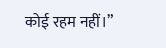कोई रहम नहीं।”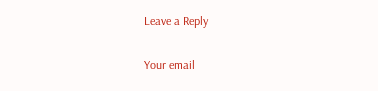Leave a Reply

Your email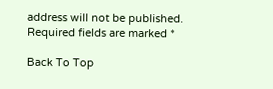address will not be published. Required fields are marked *

Back To Top